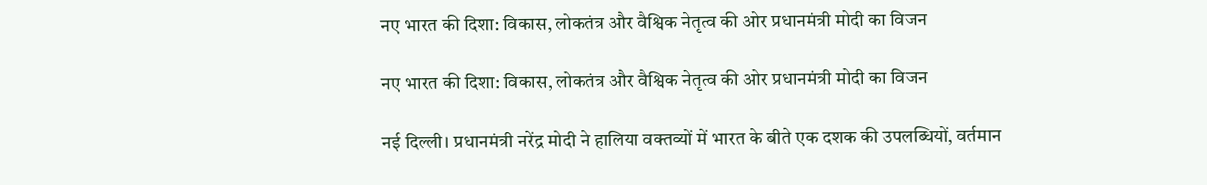नए भारत की दिशा: विकास, लोकतंत्र और वैश्विक नेतृत्व की ओर प्रधानमंत्री मोदी का विजन

नए भारत की दिशा: विकास, लोकतंत्र और वैश्विक नेतृत्व की ओर प्रधानमंत्री मोदी का विजन

नई दिल्ली। प्रधानमंत्री नरेंद्र मोदी ने हालिया वक्तव्यों में भारत के बीते एक दशक की उपलब्धियों, वर्तमान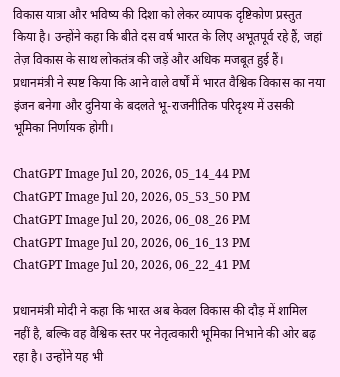विकास यात्रा और भविष्य की दिशा को लेकर व्यापक दृष्टिकोण प्रस्तुत किया है। उन्होंने कहा कि बीते दस वर्ष भारत के लिए अभूतपूर्व रहे हैं, जहां तेज़ विकास के साथ लोकतंत्र की जड़ें और अधिक मजबूत हुई हैं। प्रधानमंत्री ने स्पष्ट किया कि आने वाले वर्षों में भारत वैश्विक विकास का नया इंजन बनेगा और दुनिया के बदलते भू-राजनीतिक परिदृश्य में उसकी भूमिका निर्णायक होगी।

ChatGPT Image Jul 20, 2026, 05_14_44 PM
ChatGPT Image Jul 20, 2026, 05_53_50 PM
ChatGPT Image Jul 20, 2026, 06_08_26 PM
ChatGPT Image Jul 20, 2026, 06_16_13 PM
ChatGPT Image Jul 20, 2026, 06_22_41 PM

प्रधानमंत्री मोदी ने कहा कि भारत अब केवल विकास की दौड़ में शामिल नहीं है, बल्कि वह वैश्विक स्तर पर नेतृत्वकारी भूमिका निभाने की ओर बढ़ रहा है। उन्होंने यह भी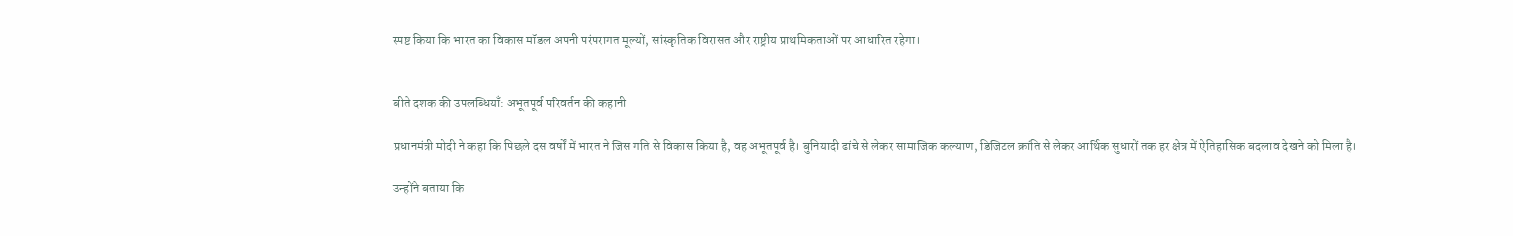स्पष्ट किया कि भारत का विकास मॉडल अपनी परंपरागत मूल्यों, सांस्कृतिक विरासत और राष्ट्रीय प्राथमिकताओं पर आधारित रहेगा।


बीते दशक की उपलब्धियाँ: अभूतपूर्व परिवर्तन की कहानी

प्रधानमंत्री मोदी ने कहा कि पिछले दस वर्षों में भारत ने जिस गति से विकास किया है, वह अभूतपूर्व है। बुनियादी ढांचे से लेकर सामाजिक कल्याण, डिजिटल क्रांति से लेकर आर्थिक सुधारों तक हर क्षेत्र में ऐतिहासिक बदलाव देखने को मिला है।

उन्होंने बताया कि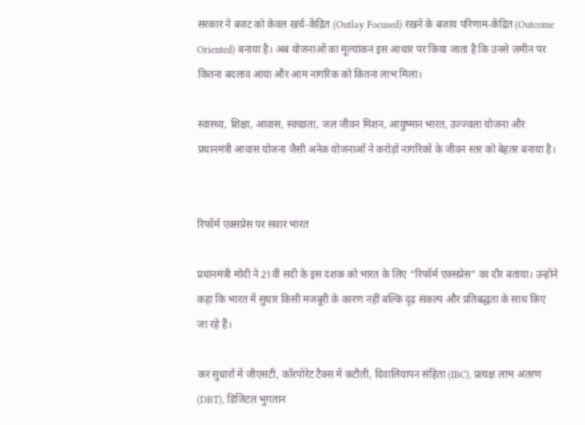सरकार ने बजट को केवल खर्च-केंद्रित (Outlay Focused) रखने के बजाय परिणाम-केंद्रित (Outcome Oriented) बनाया है। अब योजनाओं का मूल्यांकन इस आधार पर किया जाता है कि उनसे ज़मीन पर कितना बदलाव आया और आम नागरिक को कितना लाभ मिला।

स्वास्थ्य, शिक्षा, आवास, स्वच्छता, जल जीवन मिशन, आयुष्मान भारत, उज्ज्वला योजना और प्रधानमंत्री आवास योजना जैसी अनेक योजनाओं ने करोड़ों नागरिकों के जीवन स्तर को बेहतर बनाया है।


रिफॉर्म एक्सप्रेस पर सवार भारत

प्रधानमंत्री मोदी ने 21वीं सदी के इस दशक को भारत के लिए “रिफॉर्म एक्सप्रेस” का दौर बताया। उन्होंने कहा कि भारत में सुधार किसी मजबूरी के कारण नहीं बल्कि दृढ़ संकल्प और प्रतिबद्धता के साथ किए जा रहे हैं।

कर सुधारों में जीएसटी, कॉरपोरेट टैक्स में कटौती, दिवालियापन संहिता (IBC), प्रत्यक्ष लाभ अंतरण (DBT), डिजिटल भुगतान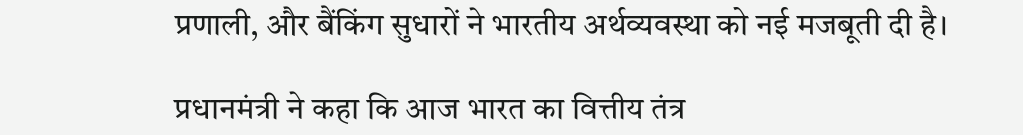प्रणाली, और बैंकिंग सुधारों ने भारतीय अर्थव्यवस्था को नई मजबूती दी है।

प्रधानमंत्री ने कहा कि आज भारत का वित्तीय तंत्र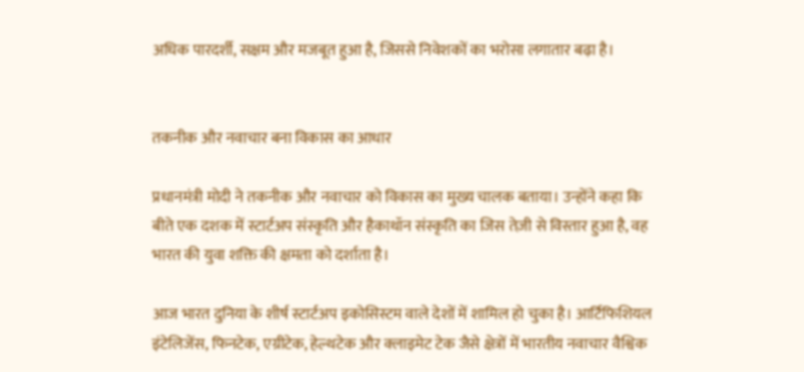अधिक पारदर्शी, सक्षम और मजबूत हुआ है, जिससे निवेशकों का भरोसा लगातार बढ़ा है।


तकनीक और नवाचार बना विकास का आधार

प्रधानमंत्री मोदी ने तकनीक और नवाचार को विकास का मुख्य चालक बताया। उन्होंने कहा कि बीते एक दशक में स्टार्टअप संस्कृति और हैकाथॉन संस्कृति का जिस तेज़ी से विस्तार हुआ है, वह भारत की युवा शक्ति की क्षमता को दर्शाता है।

आज भारत दुनिया के शीर्ष स्टार्टअप इकोसिस्टम वाले देशों में शामिल हो चुका है। आर्टिफिशियल इंटेलिजेंस, फिनटेक, एग्रीटेक, हेल्थटेक और क्लाइमेट टेक जैसे क्षेत्रों में भारतीय नवाचार वैश्विक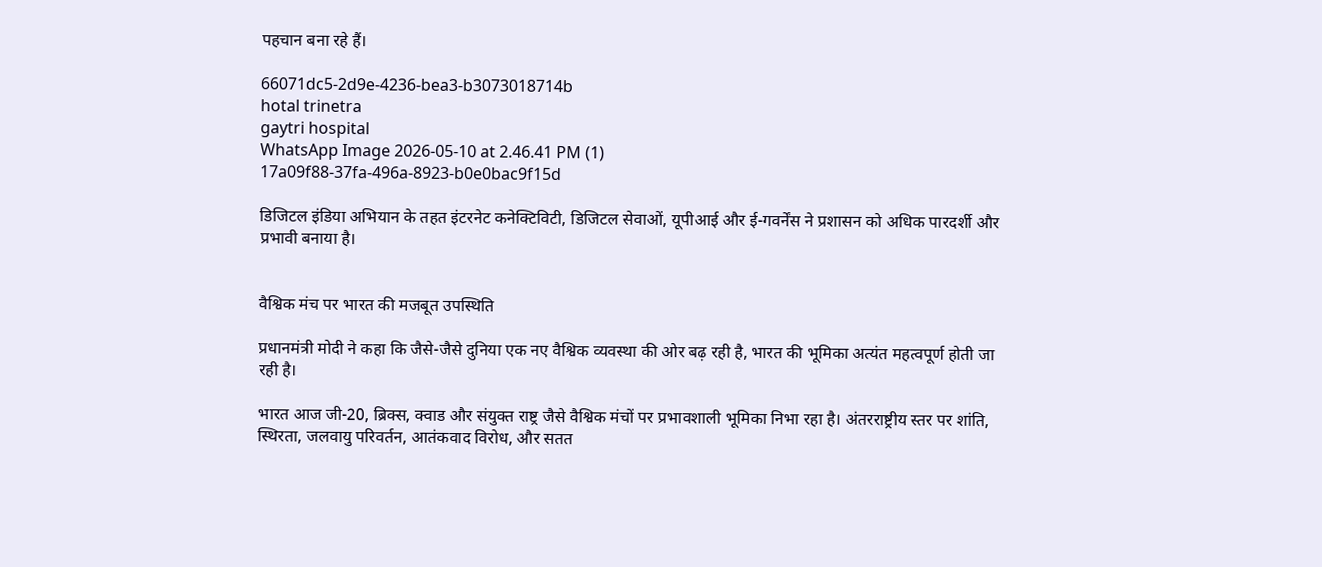पहचान बना रहे हैं।

66071dc5-2d9e-4236-bea3-b3073018714b
hotal trinetra
gaytri hospital
WhatsApp Image 2026-05-10 at 2.46.41 PM (1)
17a09f88-37fa-496a-8923-b0e0bac9f15d

डिजिटल इंडिया अभियान के तहत इंटरनेट कनेक्टिविटी, डिजिटल सेवाओं, यूपीआई और ई-गवर्नेंस ने प्रशासन को अधिक पारदर्शी और प्रभावी बनाया है।


वैश्विक मंच पर भारत की मजबूत उपस्थिति

प्रधानमंत्री मोदी ने कहा कि जैसे-जैसे दुनिया एक नए वैश्विक व्यवस्था की ओर बढ़ रही है, भारत की भूमिका अत्यंत महत्वपूर्ण होती जा रही है।

भारत आज जी-20, ब्रिक्स, क्वाड और संयुक्त राष्ट्र जैसे वैश्विक मंचों पर प्रभावशाली भूमिका निभा रहा है। अंतरराष्ट्रीय स्तर पर शांति, स्थिरता, जलवायु परिवर्तन, आतंकवाद विरोध, और सतत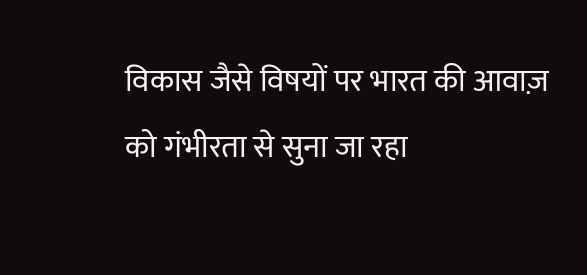विकास जैसे विषयों पर भारत की आवाज़ को गंभीरता से सुना जा रहा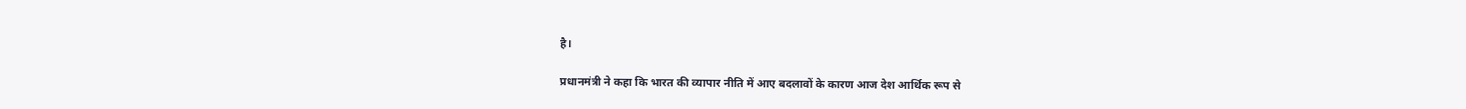है।

प्रधानमंत्री ने कहा कि भारत की व्यापार नीति में आए बदलावों के कारण आज देश आर्थिक रूप से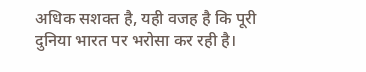अधिक सशक्त है, यही वजह है कि पूरी दुनिया भारत पर भरोसा कर रही है।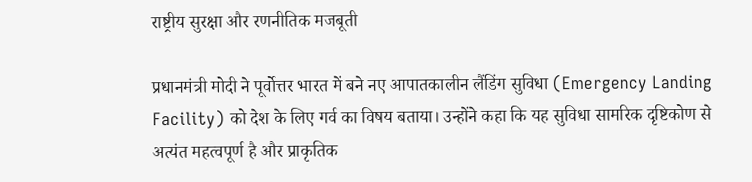राष्ट्रीय सुरक्षा और रणनीतिक मजबूती

प्रधानमंत्री मोदी ने पूर्वोत्तर भारत में बने नए आपातकालीन लैंडिंग सुविधा (Emergency Landing Facility) को देश के लिए गर्व का विषय बताया। उन्होंने कहा कि यह सुविधा सामरिक दृष्टिकोण से अत्यंत महत्वपूर्ण है और प्राकृतिक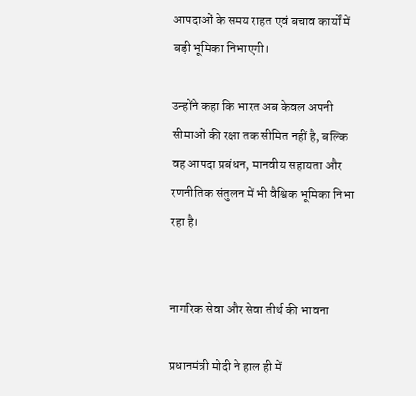आपदाओं के समय राहत एवं बचाव कार्यों में बड़ी भूमिका निभाएगी।

उन्होंने कहा कि भारत अब केवल अपनी सीमाओं की रक्षा तक सीमित नहीं है, बल्कि वह आपदा प्रबंधन, मानवीय सहायता और रणनीतिक संतुलन में भी वैश्विक भूमिका निभा रहा है।


नागरिक सेवा और सेवा तीर्थ की भावना

प्रधानमंत्री मोदी ने हाल ही में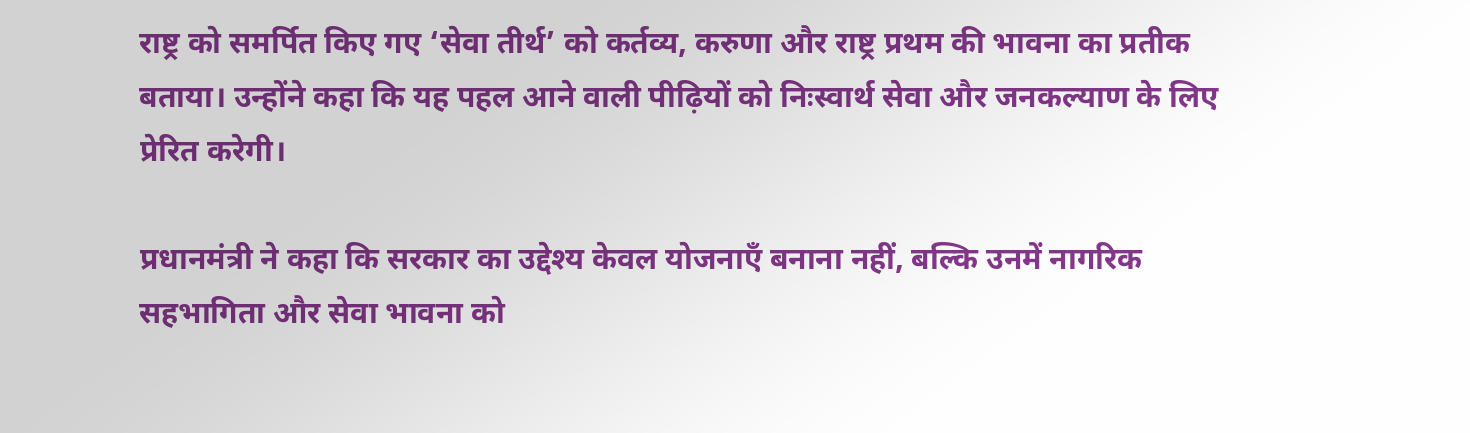राष्ट्र को समर्पित किए गए ‘सेवा तीर्थ’ को कर्तव्य, करुणा और राष्ट्र प्रथम की भावना का प्रतीक बताया। उन्होंने कहा कि यह पहल आने वाली पीढ़ियों को निःस्वार्थ सेवा और जनकल्याण के लिए प्रेरित करेगी।

प्रधानमंत्री ने कहा कि सरकार का उद्देश्य केवल योजनाएँ बनाना नहीं, बल्कि उनमें नागरिक सहभागिता और सेवा भावना को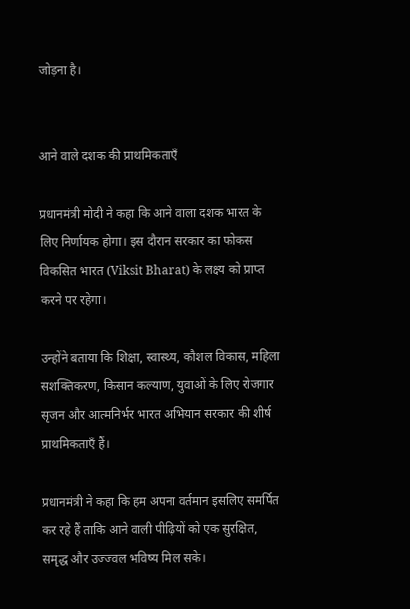जोड़ना है।


आने वाले दशक की प्राथमिकताएँ

प्रधानमंत्री मोदी ने कहा कि आने वाला दशक भारत के लिए निर्णायक होगा। इस दौरान सरकार का फोकस विकसित भारत (Viksit Bharat) के लक्ष्य को प्राप्त करने पर रहेगा।

उन्होंने बताया कि शिक्षा, स्वास्थ्य, कौशल विकास, महिला सशक्तिकरण, किसान कल्याण, युवाओं के लिए रोजगार सृजन और आत्मनिर्भर भारत अभियान सरकार की शीर्ष प्राथमिकताएँ हैं।

प्रधानमंत्री ने कहा कि हम अपना वर्तमान इसलिए समर्पित कर रहे हैं ताकि आने वाली पीढ़ियों को एक सुरक्षित, समृद्ध और उज्ज्वल भविष्य मिल सके।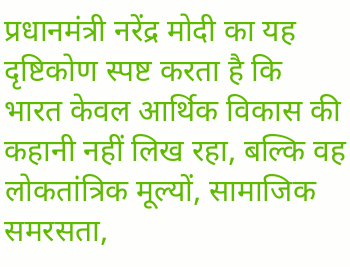प्रधानमंत्री नरेंद्र मोदी का यह दृष्टिकोण स्पष्ट करता है कि भारत केवल आर्थिक विकास की कहानी नहीं लिख रहा, बल्कि वह लोकतांत्रिक मूल्यों, सामाजिक समरसता,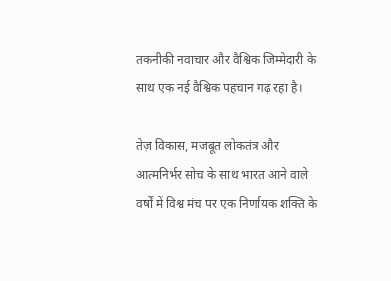तकनीकी नवाचार और वैश्विक जिम्मेदारी के साथ एक नई वैश्विक पहचान गढ़ रहा है।

तेज़ विकास, मजबूत लोकतंत्र और आत्मनिर्भर सोच के साथ भारत आने वाले वर्षों में विश्व मंच पर एक निर्णायक शक्ति के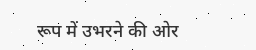रूप में उभरने की ओर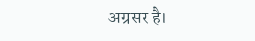अग्रसर है।